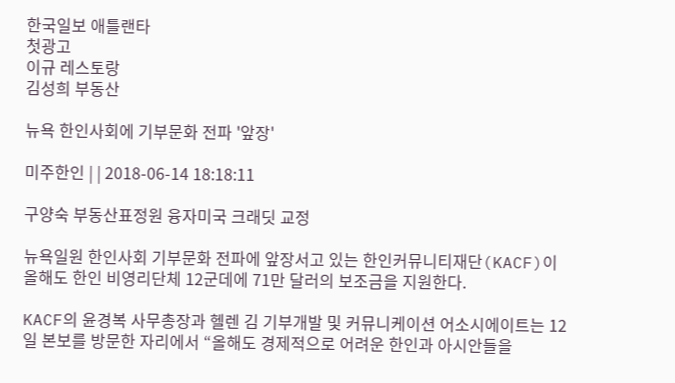한국일보 애틀랜타
첫광고
이규 레스토랑
김성희 부동산

뉴욕 한인사회에 기부문화 전파 '앞장'

미주한인 | | 2018-06-14 18:18:11

구양숙 부동산표정원 융자미국 크래딧 교정

뉴욕일원 한인사회 기부문화 전파에 앞장서고 있는 한인커뮤니티재단(KACF)이 올해도 한인 비영리단체 12군데에 71만 달러의 보조금을 지원한다.

KACF의 윤경복 사무총장과 헬렌 김 기부개발 및 커뮤니케이션 어소시에이트는 12일 본보를 방문한 자리에서 “올해도 경제적으로 어려운 한인과 아시안들을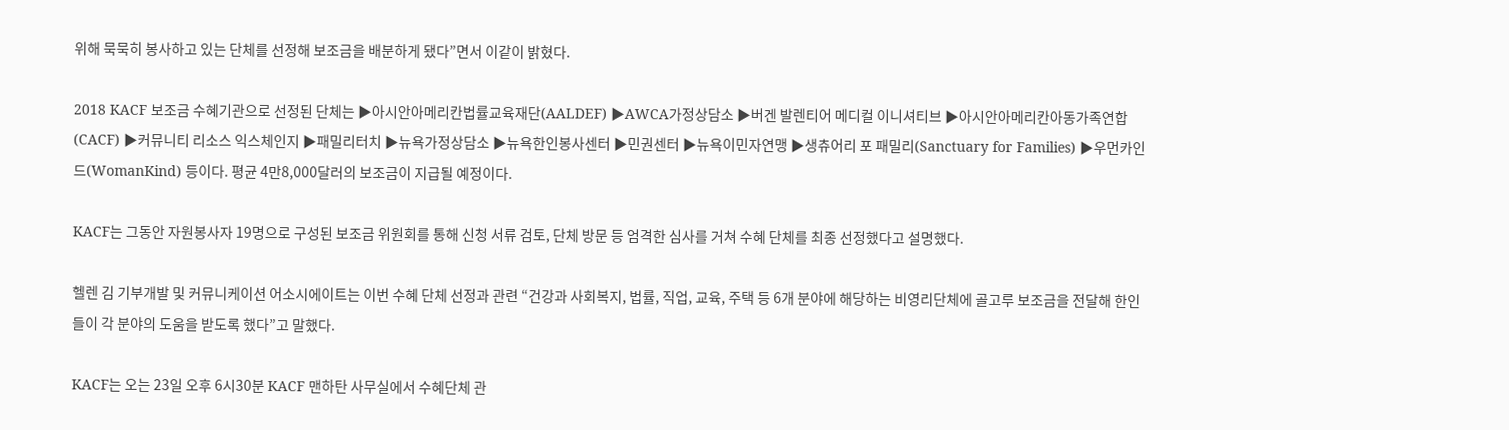위해 묵묵히 봉사하고 있는 단체를 선정해 보조금을 배분하게 됐다”면서 이같이 밝혔다.

2018 KACF 보조금 수혜기관으로 선정된 단체는 ▶아시안아메리칸법률교육재단(AALDEF) ▶AWCA가정상담소 ▶버겐 발렌티어 메디컬 이니셔티브 ▶아시안아메리칸아동가족연합(CACF) ▶커뮤니티 리소스 익스체인지 ▶패밀리터치 ▶뉴욕가정상담소 ▶뉴욕한인봉사센터 ▶민권센터 ▶뉴욕이민자연맹 ▶생츄어리 포 패밀리(Sanctuary for Families) ▶우먼카인드(WomanKind) 등이다. 평균 4만8,000달러의 보조금이 지급될 예정이다.

KACF는 그동안 자원봉사자 19명으로 구성된 보조금 위원회를 통해 신청 서류 검토, 단체 방문 등 엄격한 심사를 거쳐 수혜 단체를 최종 선정했다고 설명했다.

헬렌 김 기부개발 및 커뮤니케이션 어소시에이트는 이번 수혜 단체 선정과 관련 “건강과 사회복지, 법률, 직업, 교육, 주택 등 6개 분야에 해당하는 비영리단체에 골고루 보조금을 전달해 한인들이 각 분야의 도움을 받도록 했다”고 말했다.

KACF는 오는 23일 오후 6시30분 KACF 맨하탄 사무실에서 수혜단체 관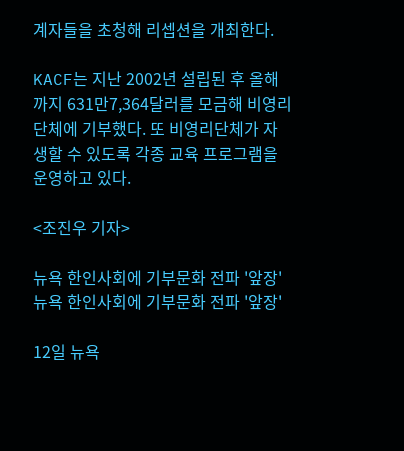계자들을 초청해 리셉션을 개최한다.

KACF는 지난 2002년 설립된 후 올해까지 631만7,364달러를 모금해 비영리단체에 기부했다. 또 비영리단체가 자생할 수 있도록 각종 교육 프로그램을 운영하고 있다.

<조진우 기자>

뉴욕 한인사회에 기부문화 전파 '앞장'
뉴욕 한인사회에 기부문화 전파 '앞장'

12일 뉴욕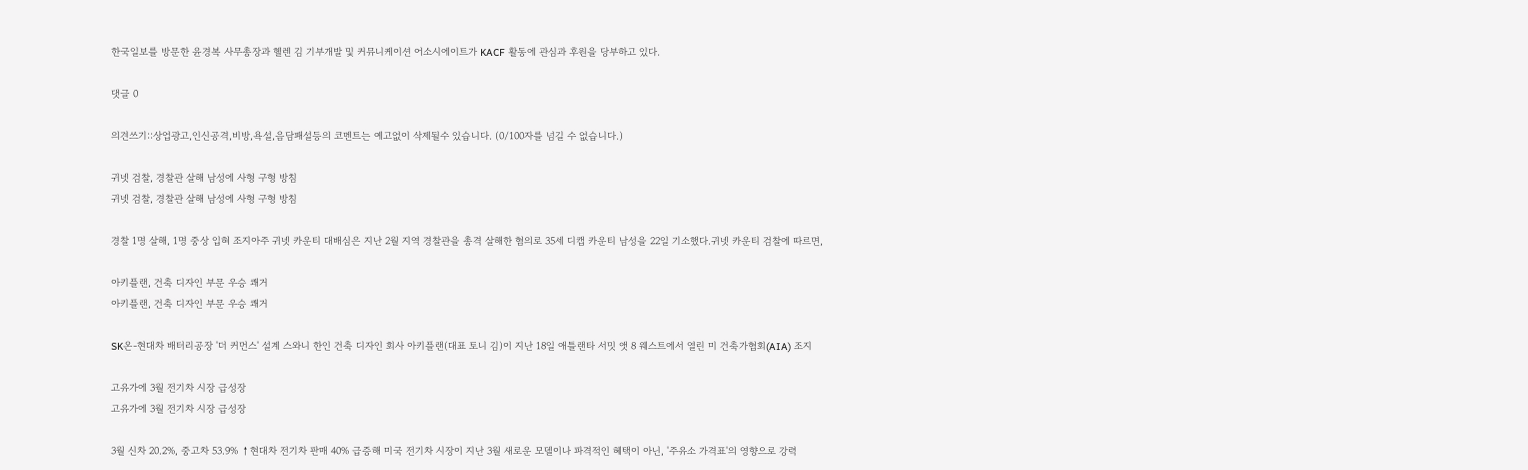한국일보를 방문한 윤경복 사무총장과 헬렌 김 기부개발 및 커뮤니케이션 어소시에이트가 KACF 활동에 관심과 후원을 당부하고 있다.

댓글 0

의견쓰기::상업광고,인신공격,비방,욕설,음담패설등의 코멘트는 예고없이 삭제될수 있습니다. (0/100자를 넘길 수 없습니다.)

귀넷 검찰, 경찰관 살해 남성에 사형 구형 방침
귀넷 검찰, 경찰관 살해 남성에 사형 구형 방침

경찰 1명 살해, 1명 중상 입혀 조지아주 귀넷 카운티 대배심은 지난 2월 지역 경찰관을 총격 살해한 혐의로 35세 디캡 카운티 남성을 22일 기소했다.귀넷 카운티 검찰에 따르면,

아키플랜, 건축 디자인 부문 우승 쾌거
아키플랜, 건축 디자인 부문 우승 쾌거

SK온-현대차 배터리공장 '더 커먼스' 설계 스와니 한인 건축 디자인 회사 아키플랜(대표 토니 김)이 지난 18일 애틀랜타 서밋 앳 8 웨스트에서 열린 미 건축가협회(AIA) 조지

고유가에 3월 전기차 시장 급성장
고유가에 3월 전기차 시장 급성장

3월 신차 20.2%, 중고차 53.9% ↑현대차 전기차 판매 40% 급증해 미국 전기차 시장이 지난 3월 새로운 모델이나 파격적인 혜택이 아닌, '주유소 가격표'의 영향으로 강력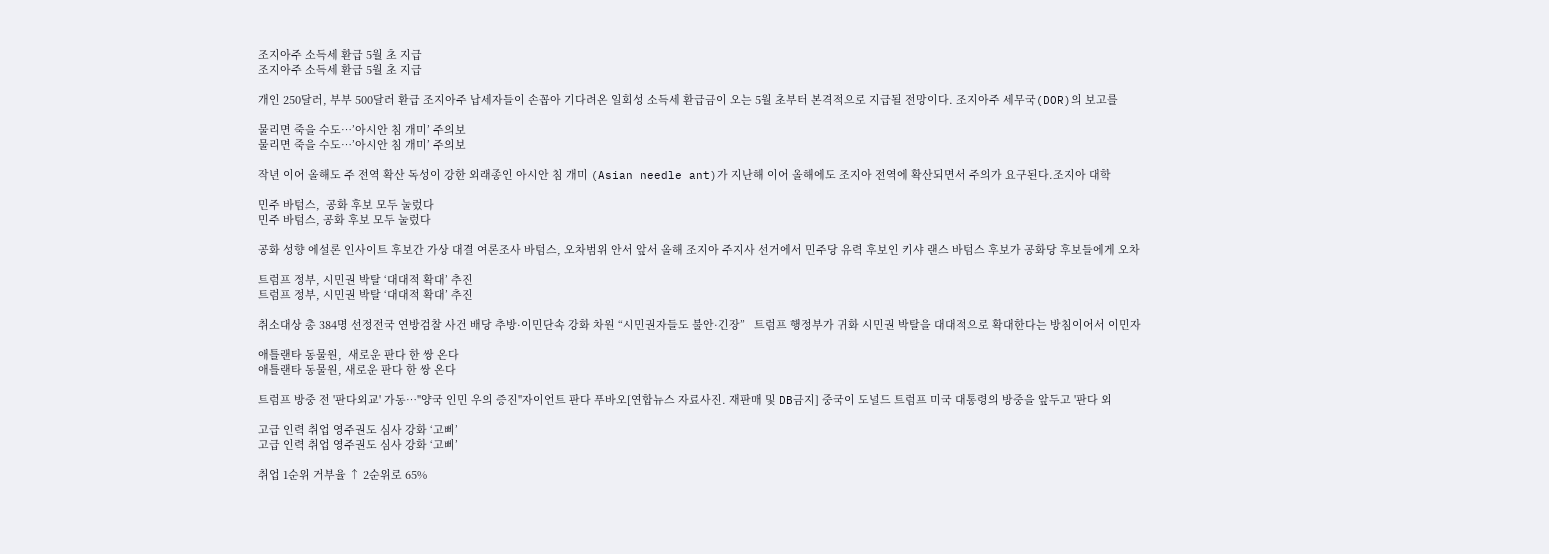조지아주 소득세 환급 5월 초 지급
조지아주 소득세 환급 5월 초 지급

개인 250달러, 부부 500달러 환급 조지아주 납세자들이 손꼽아 기다려온 일회성 소득세 환급금이 오는 5월 초부터 본격적으로 지급될 전망이다. 조지아주 세무국(DOR)의 보고를

물리면 죽을 수도…’아시안 침 개미’ 주의보
물리면 죽을 수도…’아시안 침 개미’ 주의보

작년 이어 올해도 주 전역 확산 독성이 강한 외래종인 아시안 침 개미 (Asian needle ant)가 지난해 이어 올해에도 조지아 전역에 확산되면서 주의가 요구된다.조지아 대학

민주 바텀스,  공화 후보 모두 눌렀다
민주 바텀스, 공화 후보 모두 눌렀다

공화 성향 에설론 인사이트 후보간 가상 대결 여론조사 바텀스, 오차범위 안서 앞서 올해 조지아 주지사 선거에서 민주당 유력 후보인 키샤 랜스 바텀스 후보가 공화당 후보들에게 오차

트럼프 정부, 시민권 박탈 ‘대대적 확대’ 추진
트럼프 정부, 시민권 박탈 ‘대대적 확대’ 추진

취소대상 총 384명 선정전국 연방검찰 사건 배당 추방·이민단속 강화 차원 “시민권자들도 불안·긴장”   트럼프 행정부가 귀화 시민권 박탈을 대대적으로 확대한다는 방침이어서 이민자

애틀랜타 동물원,  새로운 판다 한 쌍 온다
애틀랜타 동물원, 새로운 판다 한 쌍 온다

트럼프 방중 전 '판다외교' 가동…"양국 인민 우의 증진"자이언트 판다 푸바오[연합뉴스 자료사진. 재판매 및 DB금지] 중국이 도널드 트럼프 미국 대통령의 방중을 앞두고 '판다 외

고급 인력 취업 영주권도 심사 강화 ‘고삐’
고급 인력 취업 영주권도 심사 강화 ‘고삐’

취업 1순위 거부율 ↑ 2순위로 65%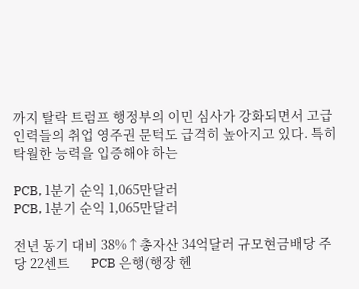까지 탈락 트럼프 행정부의 이민 심사가 강화되면서 고급 인력들의 취업 영주권 문턱도 급격히 높아지고 있다. 특히 탁월한 능력을 입증해야 하는

PCB, 1분기 순익 1,065만달러
PCB, 1분기 순익 1,065만달러

전년 동기 대비 38%↑총자산 34억달러 규모현금배당 주당 22센트       PCB 은행(행장 헨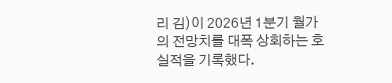리 김)이 2026년 1분기 월가의 전망치를 대폭 상회하는 호실적을 기록했다.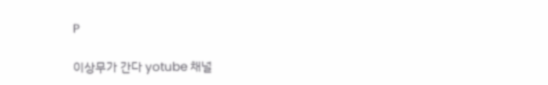P

이상무가 간다 yotube 채널